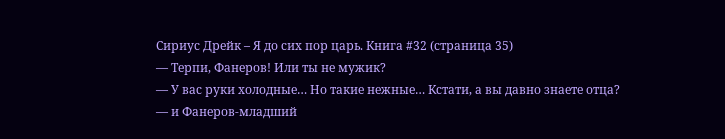Сириус Дрейк – Я до сих пор царь. Книга #32 (страница 35)
— Терпи, Фанеров! Или ты не мужик?
— У вас руки холодные… Но такие нежные… Кстати, а вы давно знаете отца? — и Фанеров-младший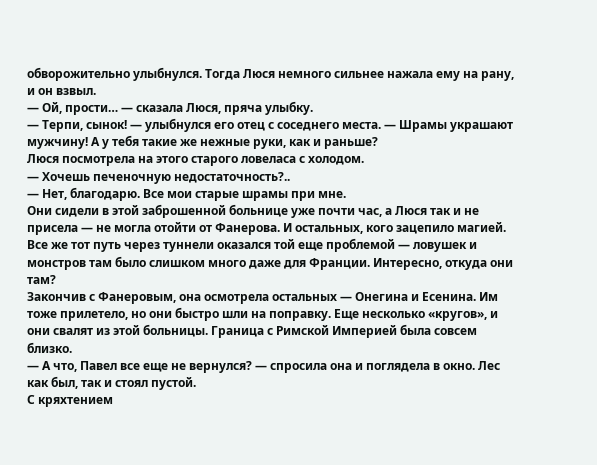обворожительно улыбнулся. Тогда Люся немного сильнее нажала ему на рану, и он взвыл.
— Ой, прости… — сказала Люся, пряча улыбку.
— Терпи, сынок! — улыбнулся его отец с соседнего места. — Шрамы украшают мужчину! А у тебя такие же нежные руки, как и раньше?
Люся посмотрела на этого старого ловеласа с холодом.
— Хочешь печеночную недостаточность?..
— Нет, благодарю. Все мои старые шрамы при мне.
Они сидели в этой заброшенной больнице уже почти час, а Люся так и не присела — не могла отойти от Фанерова. И остальных, кого зацепило магией. Все же тот путь через туннели оказался той еще проблемой — ловушек и монстров там было слишком много даже для Франции. Интересно, откуда они там?
Закончив с Фанеровым, она осмотрела остальных — Онегина и Есенина. Им тоже прилетело, но они быстро шли на поправку. Еще несколько «кругов», и они свалят из этой больницы. Граница с Римской Империей была совсем близко.
— А что, Павел все еще не вернулся? — спросила она и поглядела в окно. Лес как был, так и стоял пустой.
С кряхтением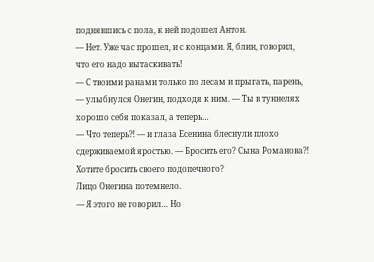поднявшись с пола, к ней подошел Антон.
— Нет. Уже час прошел, и с концами. Я, блин, говорил, что его надо вытаскивать!
— С твоими ранами только по лесам и прыгать, парень, — улыбнулся Онегин, подходя к ним. — Ты в туннелях хорошо себя показал, а теперь…
— Что теперь⁈ — и глаза Есенина блеснули плохо сдерживаемой яростью. — Бросить его? Сына Романова⁈ Хотите бросить своего подопечного?
Лицо Онегина потемнело.
— Я этого не говорил… Но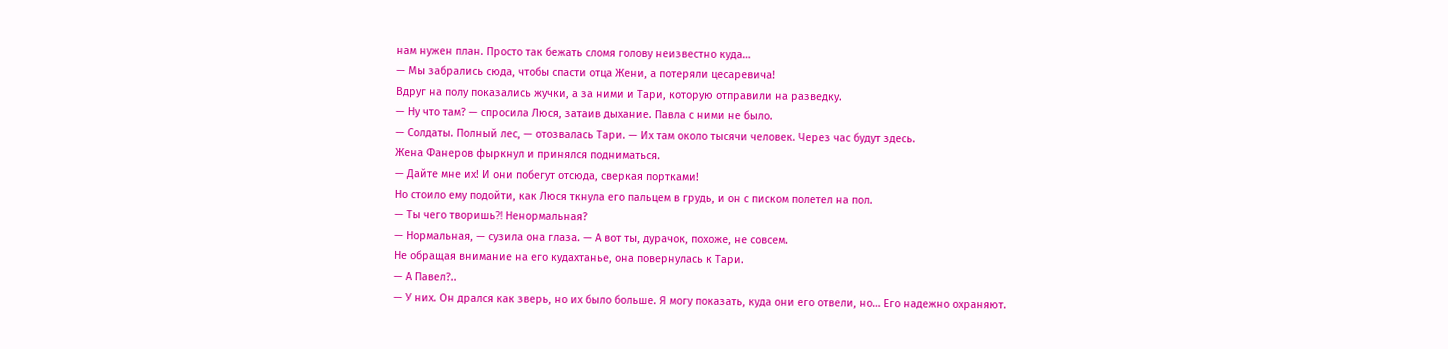нам нужен план. Просто так бежать сломя голову неизвестно куда…
— Мы забрались сюда, чтобы спасти отца Жени, а потеряли цесаревича!
Вдруг на полу показались жучки, а за ними и Тари, которую отправили на разведку.
— Ну что там? — спросила Люся, затаив дыхание. Павла с ними не было.
— Солдаты. Полный лес, — отозвалась Тари. — Их там около тысячи человек. Через час будут здесь.
Жена Фанеров фыркнул и принялся подниматься.
— Дайте мне их! И они побегут отсюда, сверкая портками!
Но стоило ему подойти, как Люся ткнула его пальцем в грудь, и он с писком полетел на пол.
— Ты чего творишь⁈ Ненормальная?
— Нормальная, — сузила она глаза. — А вот ты, дурачок, похоже, не совсем.
Не обращая внимание на его кудахтанье, она повернулась к Тари.
— А Павел?..
— У них. Он дрался как зверь, но их было больше. Я могу показать, куда они его отвели, но… Его надежно охраняют.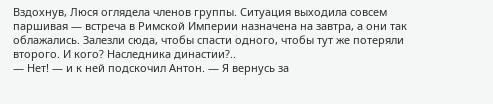Вздохнув, Люся оглядела членов группы. Ситуация выходила совсем паршивая — встреча в Римской Империи назначена на завтра, а они так облажались. Залезли сюда, чтобы спасти одного, чтобы тут же потеряли второго. И кого? Наследника династии?..
— Нет! — и к ней подскочил Антон. — Я вернусь за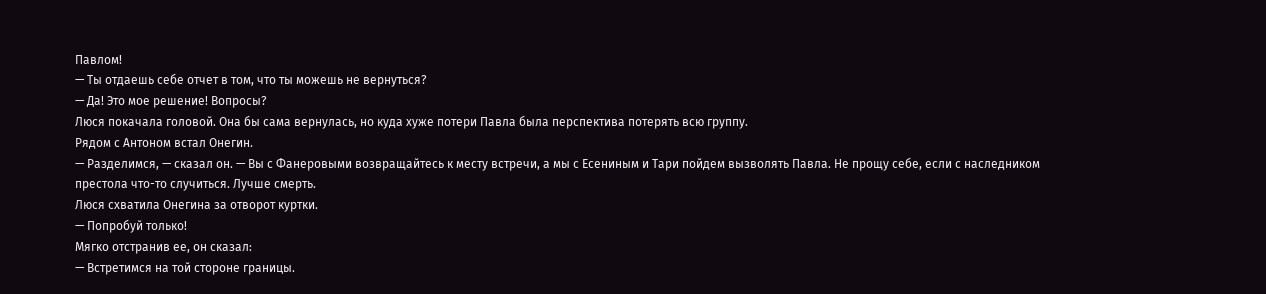Павлом!
— Ты отдаешь себе отчет в том, что ты можешь не вернуться?
— Да! Это мое решение! Вопросы?
Люся покачала головой. Она бы сама вернулась, но куда хуже потери Павла была перспектива потерять всю группу.
Рядом с Антоном встал Онегин.
— Разделимся, — сказал он. — Вы с Фанеровыми возвращайтесь к месту встречи, а мы с Есениным и Тари пойдем вызволять Павла. Не прощу себе, если с наследником престола что-то случиться. Лучше смерть.
Люся схватила Онегина за отворот куртки.
— Попробуй только!
Мягко отстранив ее, он сказал:
— Встретимся на той стороне границы.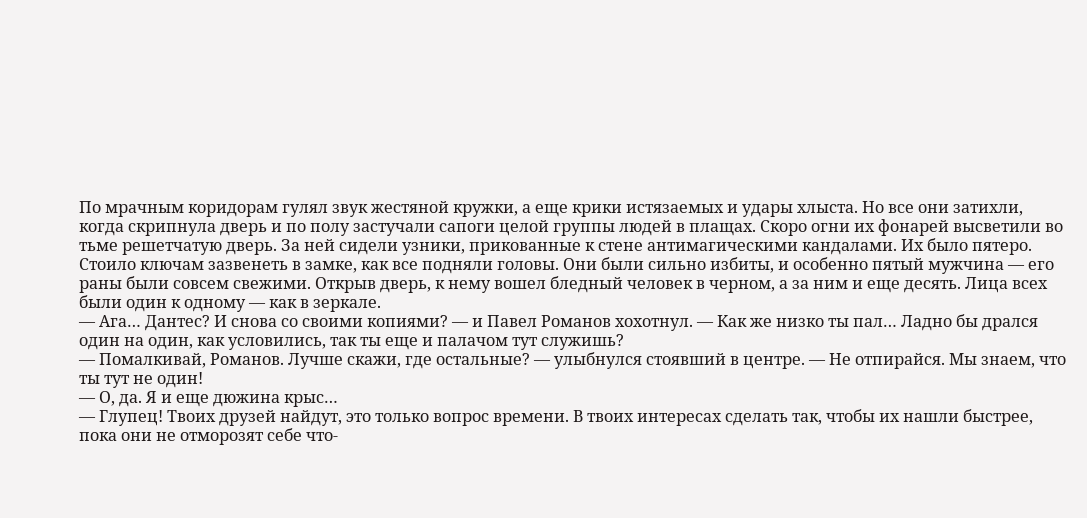По мрачным коридорам гулял звук жестяной кружки, а еще крики истязаемых и удары хлыста. Но все они затихли, когда скрипнула дверь и по полу застучали сапоги целой группы людей в плащах. Скоро огни их фонарей высветили во тьме решетчатую дверь. За ней сидели узники, прикованные к стене антимагическими кандалами. Их было пятеро.
Стоило ключам зазвенеть в замке, как все подняли головы. Они были сильно избиты, и особенно пятый мужчина — его раны были совсем свежими. Открыв дверь, к нему вошел бледный человек в черном, а за ним и еще десять. Лица всех были один к одному — как в зеркале.
— Ага… Дантес? И снова со своими копиями? — и Павел Романов хохотнул. — Как же низко ты пал… Ладно бы дрался один на один, как условились, так ты еще и палачом тут служишь?
— Помалкивай, Романов. Лучше скажи, где остальные? — улыбнулся стоявший в центре. — Не отпирайся. Мы знаем, что ты тут не один!
— О, да. Я и еще дюжина крыс…
— Глупец! Твоих друзей найдут, это только вопрос времени. В твоих интересах сделать так, чтобы их нашли быстрее, пока они не отморозят себе что-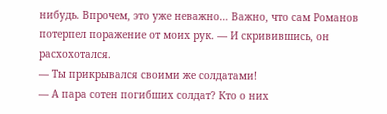нибудь. Впрочем, это уже неважно… Важно, что сам Романов потерпел поражение от моих рук. — И скривившись, он расхохотался.
— Ты прикрывался своими же солдатами!
— А пара сотен погибших солдат? Кто о них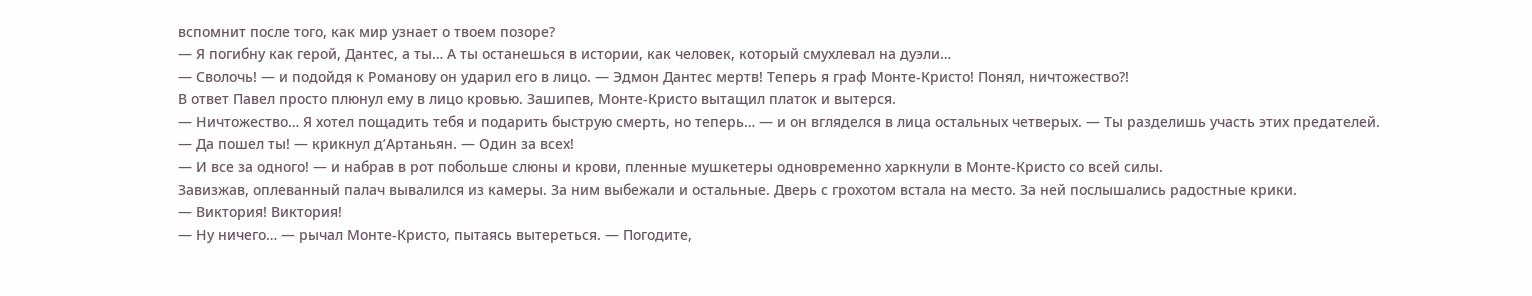вспомнит после того, как мир узнает о твоем позоре?
— Я погибну как герой, Дантес, а ты… А ты останешься в истории, как человек, который смухлевал на дуэли…
— Сволочь! — и подойдя к Романову он ударил его в лицо. — Эдмон Дантес мертв! Теперь я граф Монте-Кристо! Понял, ничтожество⁈
В ответ Павел просто плюнул ему в лицо кровью. Зашипев, Монте-Кристо вытащил платок и вытерся.
— Ничтожество… Я хотел пощадить тебя и подарить быструю смерть, но теперь… — и он вгляделся в лица остальных четверых. — Ты разделишь участь этих предателей.
— Да пошел ты! — крикнул д’Артаньян. — Один за всех!
— И все за одного! — и набрав в рот побольше слюны и крови, пленные мушкетеры одновременно харкнули в Монте-Кристо со всей силы.
Завизжав, оплеванный палач вывалился из камеры. За ним выбежали и остальные. Дверь с грохотом встала на место. За ней послышались радостные крики.
— Виктория! Виктория!
— Ну ничего… — рычал Монте-Кристо, пытаясь вытереться. — Погодите,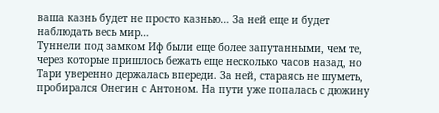ваша казнь будет не просто казнью… За ней еще и будет наблюдать весь мир…
Туннели под замком Иф были еще более запутанными, чем те, через которые пришлось бежать еще несколько часов назад, но Тари уверенно держалась впереди. За ней, стараясь не шуметь, пробирался Онегин с Антоном. На пути уже попалась с дюжину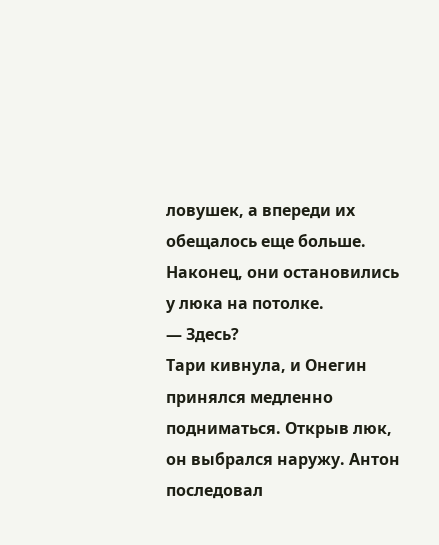ловушек, а впереди их обещалось еще больше.
Наконец, они остановились у люка на потолке.
— Здесь?
Тари кивнула, и Онегин принялся медленно подниматься. Открыв люк, он выбрался наружу. Антон последовал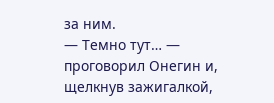за ним.
— Темно тут… — проговорил Онегин и, щелкнув зажигалкой,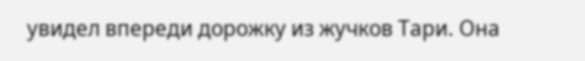увидел впереди дорожку из жучков Тари. Она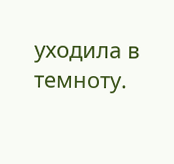уходила в темноту.